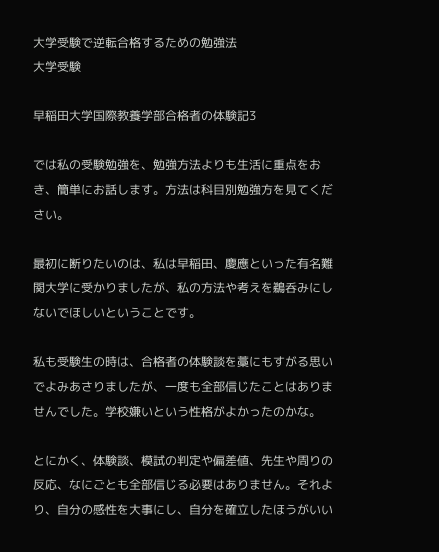大学受験で逆転合格するための勉強法
大学受験

早稲田大学国際教養学部合格者の体験記3

では私の受験勉強を、勉強方法よりも生活に重点をおき、簡単にお話します。方法は科目別勉強方を見てください。

最初に断りたいのは、私は早稲田、慶應といった有名難関大学に受かりましたが、私の方法や考えを鵜呑みにしないでほしいということです。

私も受験生の時は、合格者の体験談を藁にもすがる思いでよみあさりましたが、一度も全部信じたことはありませんでした。学校嫌いという性格がよかったのかな。

とにかく、体験談、模試の判定や偏差値、先生や周りの反応、なにごとも全部信じる必要はありません。それより、自分の感性を大事にし、自分を確立したほうがいい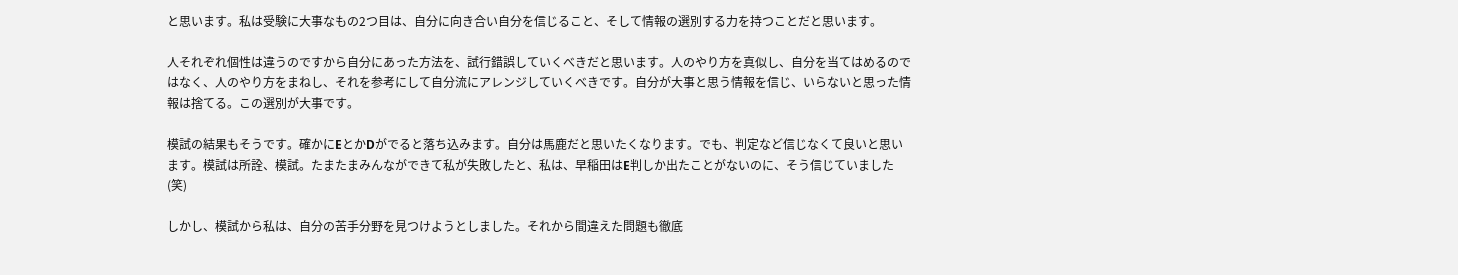と思います。私は受験に大事なもの2つ目は、自分に向き合い自分を信じること、そして情報の選別する力を持つことだと思います。

人それぞれ個性は違うのですから自分にあった方法を、試行錯誤していくべきだと思います。人のやり方を真似し、自分を当てはめるのではなく、人のやり方をまねし、それを参考にして自分流にアレンジしていくべきです。自分が大事と思う情報を信じ、いらないと思った情報は捨てる。この選別が大事です。

模試の結果もそうです。確かにEとかDがでると落ち込みます。自分は馬鹿だと思いたくなります。でも、判定など信じなくて良いと思います。模試は所詮、模試。たまたまみんなができて私が失敗したと、私は、早稲田はE判しか出たことがないのに、そう信じていました(笑)

しかし、模試から私は、自分の苦手分野を見つけようとしました。それから間違えた問題も徹底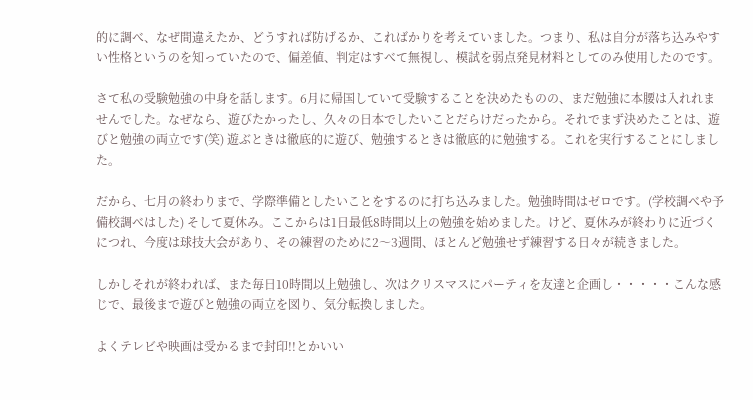的に調べ、なぜ間違えたか、どうすれば防げるか、こればかりを考えていました。つまり、私は自分が落ち込みやすい性格というのを知っていたので、偏差値、判定はすべて無視し、模試を弱点発見材料としてのみ使用したのです。

さて私の受験勉強の中身を話します。6月に帰国していて受験することを決めたものの、まだ勉強に本腰は入れれませんでした。なぜなら、遊びたかったし、久々の日本でしたいことだらけだったから。それでまず決めたことは、遊びと勉強の両立です(笑) 遊ぶときは徹底的に遊び、勉強するときは徹底的に勉強する。これを実行することにしました。

だから、七月の終わりまで、学際準備としたいことをするのに打ち込みました。勉強時間はゼロです。(学校調べや予備校調べはした) そして夏休み。ここからは1日最低8時間以上の勉強を始めました。けど、夏休みが終わりに近づくにつれ、今度は球技大会があり、その練習のために2〜3週間、ほとんど勉強せず練習する日々が続きました。

しかしそれが終われば、また毎日10時間以上勉強し、次はクリスマスにパーティを友達と企画し・・・・・こんな感じで、最後まで遊びと勉強の両立を図り、気分転換しました。

よくテレビや映画は受かるまで封印!!とかいい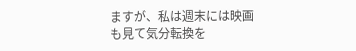ますが、私は週末には映画も見て気分転換を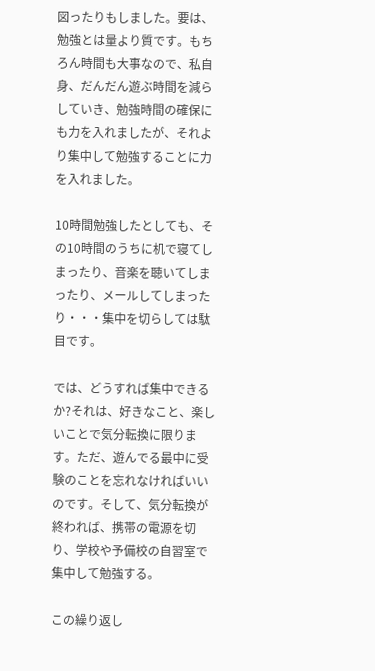図ったりもしました。要は、勉強とは量より質です。もちろん時間も大事なので、私自身、だんだん遊ぶ時間を減らしていき、勉強時間の確保にも力を入れましたが、それより集中して勉強することに力を入れました。

10時間勉強したとしても、その10時間のうちに机で寝てしまったり、音楽を聴いてしまったり、メールしてしまったり・・・集中を切らしては駄目です。

では、どうすれば集中できるか?それは、好きなこと、楽しいことで気分転換に限ります。ただ、遊んでる最中に受験のことを忘れなければいいのです。そして、気分転換が終われば、携帯の電源を切り、学校や予備校の自習室で集中して勉強する。

この繰り返し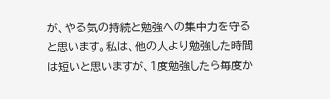が、やる気の持続と勉強への集中力を守ると思います。私は、他の人より勉強した時間は短いと思いますが、1度勉強したら毎度か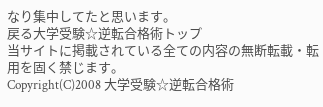なり集中してたと思います。
戻る大学受験☆逆転合格術トップ
当サイトに掲載されている全ての内容の無断転載・転用を固く禁じます。
Copyright(C)2008 大学受験☆逆転合格術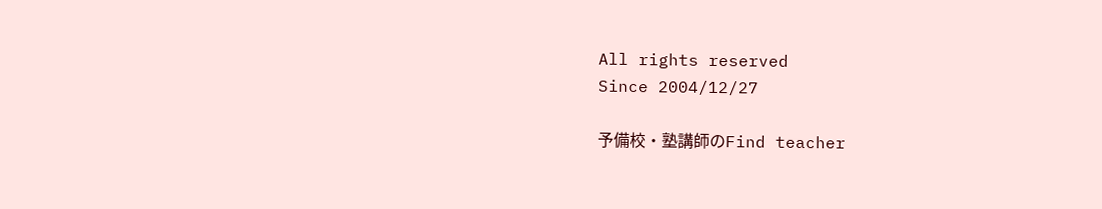All rights reserved
Since 2004/12/27

予備校・塾講師のFind teacher